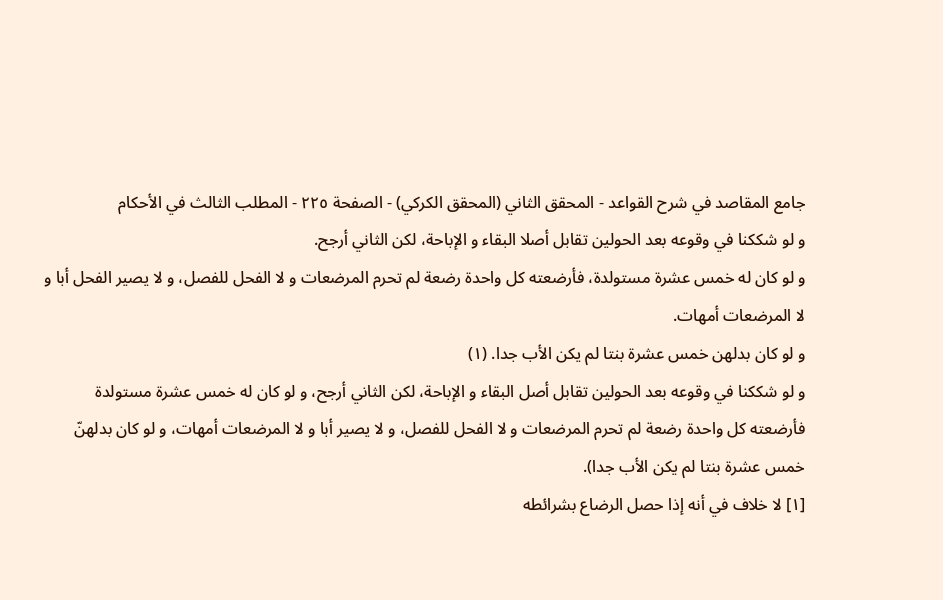جامع المقاصد في شرح القواعد - المحقق الثاني (المحقق الكركي) - الصفحة ٢٢٥ - المطلب الثالث في الأحكام
و لو شككنا في وقوعه بعد الحولين تقابل أصلا البقاء و الإباحة، لكن الثاني أرجح.
و لو كان له خمس عشرة مستولدة، فأرضعته كل واحدة رضعة لم تحرم المرضعات و لا الفحل للفصل، و لا يصير الفحل أبا و لا المرضعات أمهات.
و لو كان بدلهن خمس عشرة بنتا لم يكن الأب جدا. (١)
و لو شككنا في وقوعه بعد الحولين تقابل أصل البقاء و الإباحة، لكن الثاني أرجح، و لو كان له خمس عشرة مستولدة فأرضعته كل واحدة رضعة لم تحرم المرضعات و لا الفحل للفصل، و لا يصير أبا و لا المرضعات أمهات، و لو كان بدلهنّ خمس عشرة بنتا لم يكن الأب جدا).
[١] لا خلاف في أنه إذا حصل الرضاع بشرائطه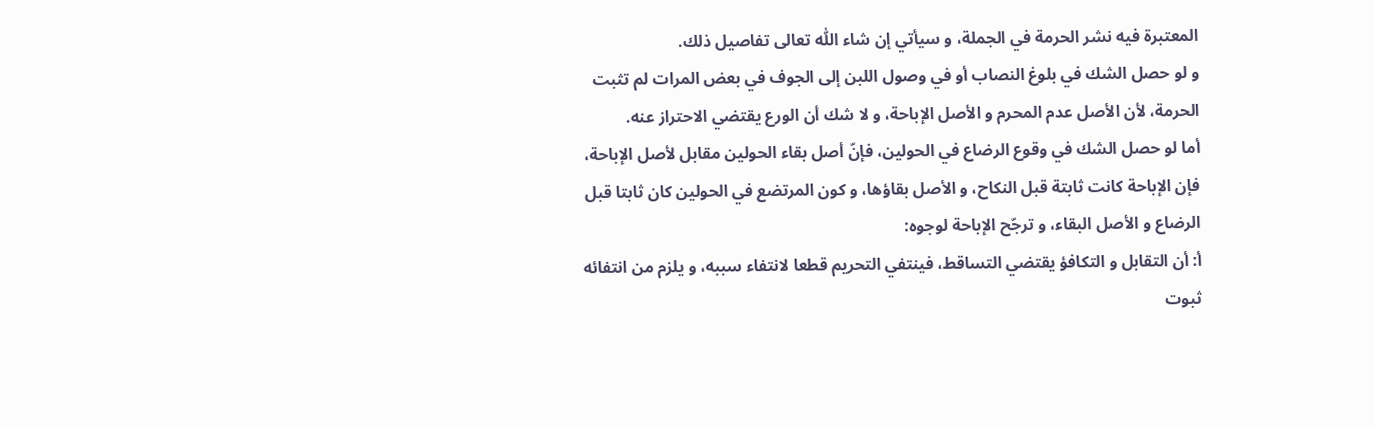المعتبرة فيه نشر الحرمة في الجملة، و سيأتي إن شاء اللّٰه تعالى تفاصيل ذلك.
و لو حصل الشك في بلوغ النصاب أو في وصول اللبن إلى الجوف في بعض المرات لم تثبت الحرمة، لأن الأصل عدم المحرم و الأصل الإباحة، و لا شك أن الورع يقتضي الاحتراز عنه.
أما لو حصل الشك في وقوع الرضاع في الحولين، فإنّ أصل بقاء الحولين مقابل لأصل الإباحة، فإن الإباحة كانت ثابتة قبل النكاح، و الأصل بقاؤها، و كون المرتضع في الحولين كان ثابتا قبل الرضاع و الأصل البقاء، و ترجّح الإباحة لوجوه:
أ: أن التقابل و التكافؤ يقتضي التساقط، فينتفي التحريم قطعا لانتفاء سببه، و يلزم من انتفائه ثبوت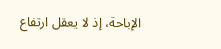الإباحة، إذ لا يعقل ارتفاع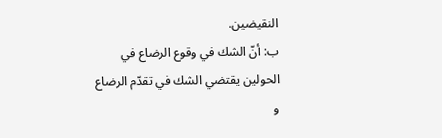النقيضين.
ب: أنّ الشك في وقوع الرضاع في الحولين يقتضي الشك في تقدّم الرضاع و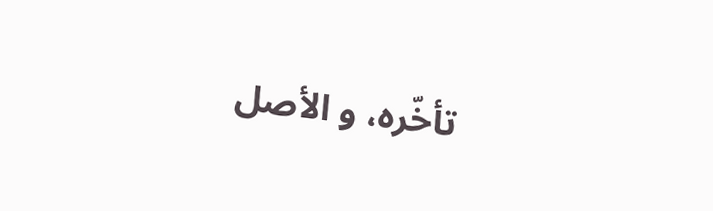تأخّره، و الأصل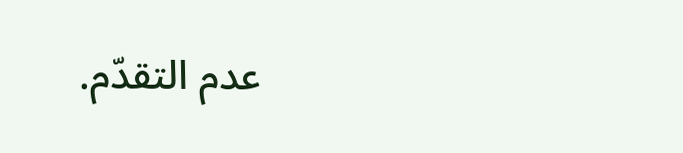عدم التقدّم.